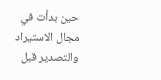حين بدأت في مجال الاستيراد والتصدير قبل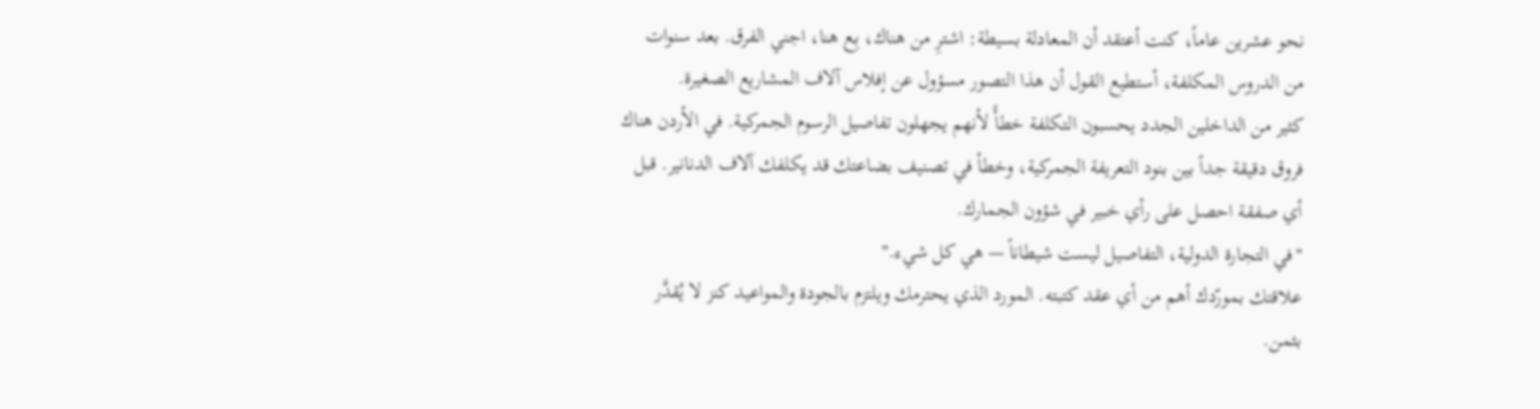نحو عشرين عاماً، كنت أعتقد أن المعادلة بسيطة: اشترِ من هناك، بِع هنا، اجني الفرق. بعد سنوات من الدروس المكلفة، أستطيع القول أن هذا التصور مسؤول عن إفلاس آلاف المشاريع الصغيرة.
كثير من الداخلين الجدد يحسبون التكلفة خطأً لأنهم يجهلون تفاصيل الرسوم الجمركية. في الأردن هناك فروق دقيقة جداً بين بنود التعريفة الجمركية، وخطأ في تصنيف بضاعتك قد يكلفك آلاف الدنانير. قبل أي صفقة احصل على رأي خبير في شؤون الجمارك.
"في التجارة الدولية، التفاصيل ليست شيطاناً — هي كل شيء."
علاقتك بمورّدك أهم من أي عقد كتبته. المورد الذي يحترمك ويلتزم بالجودة والمواعيد كنز لا يُقدَّر بثمن.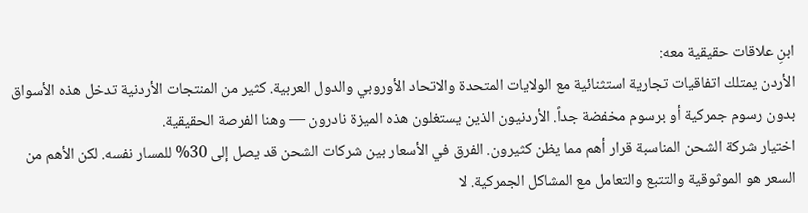ابنِ علاقات حقيقية معه:
الأردن يمتلك اتفاقيات تجارية استثنائية مع الولايات المتحدة والاتحاد الأوروبي والدول العربية. كثير من المنتجات الأردنية تدخل هذه الأسواق بدون رسوم جمركية أو برسوم مخفضة جداً. الأردنيون الذين يستغلون هذه الميزة نادرون — وهنا الفرصة الحقيقية.
اختيار شركة الشحن المناسبة قرار أهم مما يظن كثيرون. الفرق في الأسعار بين شركات الشحن قد يصل إلى 30% للمسار نفسه. لكن الأهم من السعر هو الموثوقية والتتبع والتعامل مع المشاكل الجمركية. لا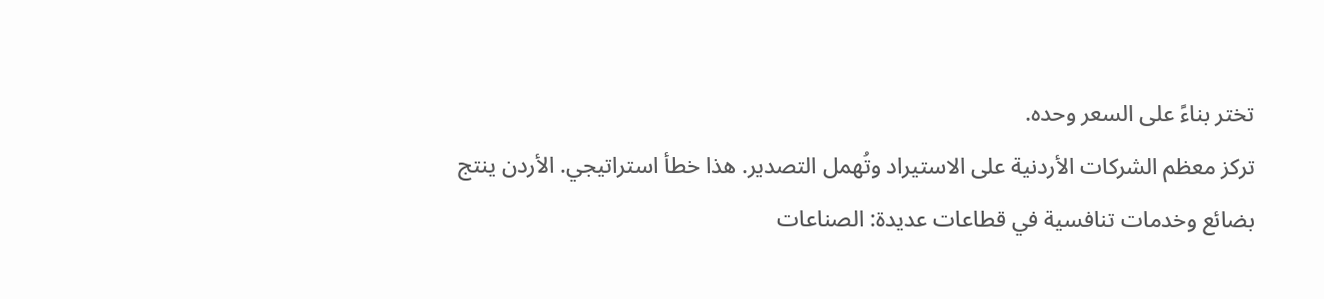تختر بناءً على السعر وحده.
تركز معظم الشركات الأردنية على الاستيراد وتُهمل التصدير. هذا خطأ استراتيجي. الأردن ينتج بضائع وخدمات تنافسية في قطاعات عديدة: الصناعات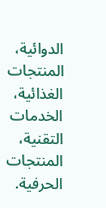الدوائية، المنتجات الغذائية، الخدمات التقنية، المنتجات الحرفية.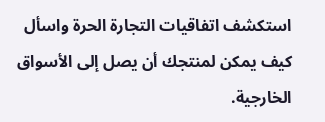استكشف اتفاقيات التجارة الحرة واسأل كيف يمكن لمنتجك أن يصل إلى الأسواق الخارجية.